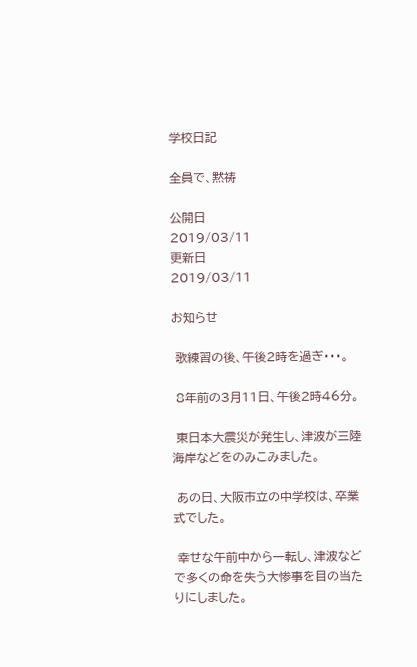学校日記

全員で、黙祷

公開日
2019/03/11
更新日
2019/03/11

お知らせ

 歌練習の後、午後2時を過ぎ・・・。

 8年前の3月11日、午後2時46分。

 東日本大震災が発生し、津波が三陸海岸などをのみこみました。

 あの日、大阪市立の中学校は、卒業式でした。

 幸せな午前中から一転し、津波などで多くの命を失う大惨事を目の当たりにしました。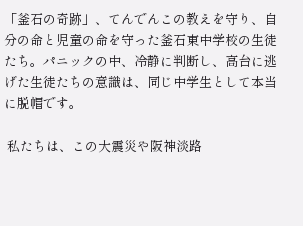「釜石の奇跡」、てんでんこの教えを守り、自分の命と児童の命を守った釜石東中学校の生徒たち。パニックの中、冷静に判断し、高台に逃げた生徒たちの意識は、同じ中学生として本当に脱帽です。

 私たちは、この大震災や阪神淡路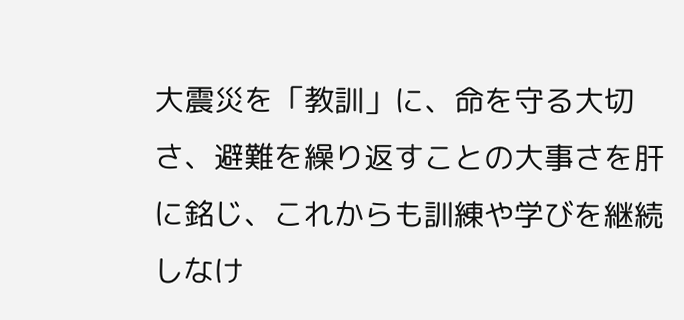大震災を「教訓」に、命を守る大切さ、避難を繰り返すことの大事さを肝に銘じ、これからも訓練や学びを継続しなけ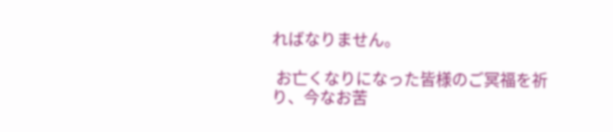ればなりません。

 お亡くなりになった皆様のご冥福を祈り、今なお苦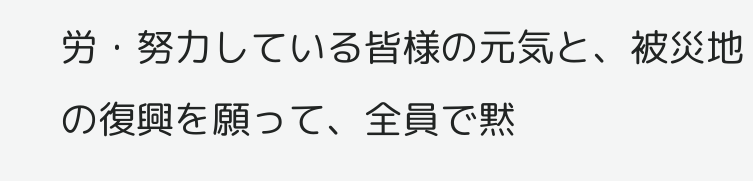労・努力している皆様の元気と、被災地の復興を願って、全員で黙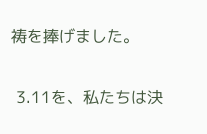祷を捧げました。

 3.11を、私たちは決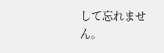して忘れません。